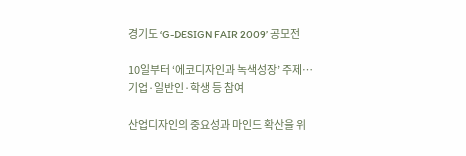경기도 ‘G-DESIGN FAIR 2009’ 공모전

10일부터 ‘에코디자인과 녹색성장’ 주제… 기업·일반인·학생 등 참여

산업디자인의 중요성과 마인드 확산을 위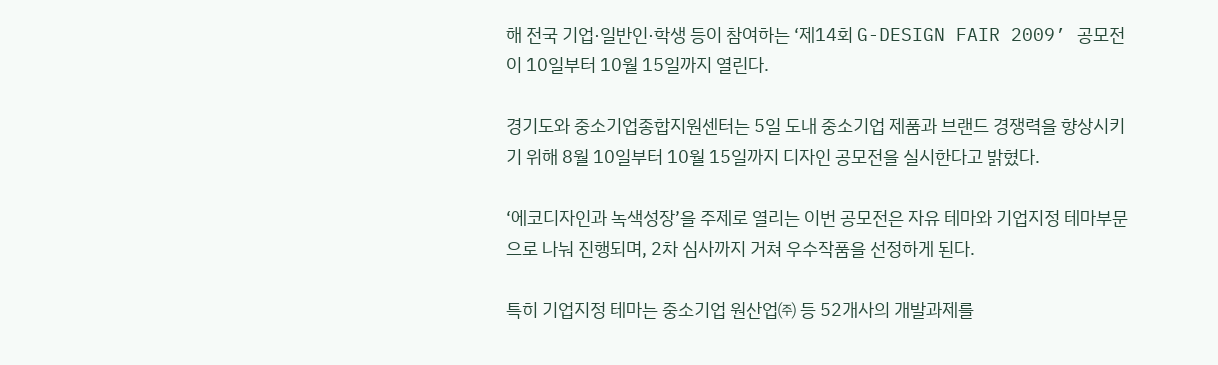해 전국 기업·일반인·학생 등이 참여하는 ‘제14회 G-DESIGN FAIR 2009’ 공모전이 10일부터 10월 15일까지 열린다.

경기도와 중소기업종합지원센터는 5일 도내 중소기업 제품과 브랜드 경쟁력을 향상시키기 위해 8월 10일부터 10월 15일까지 디자인 공모전을 실시한다고 밝혔다.

‘에코디자인과 녹색성장’을 주제로 열리는 이번 공모전은 자유 테마와 기업지정 테마부문으로 나눠 진행되며, 2차 심사까지 거쳐 우수작품을 선정하게 된다.

특히 기업지정 테마는 중소기업 원산업㈜ 등 52개사의 개발과제를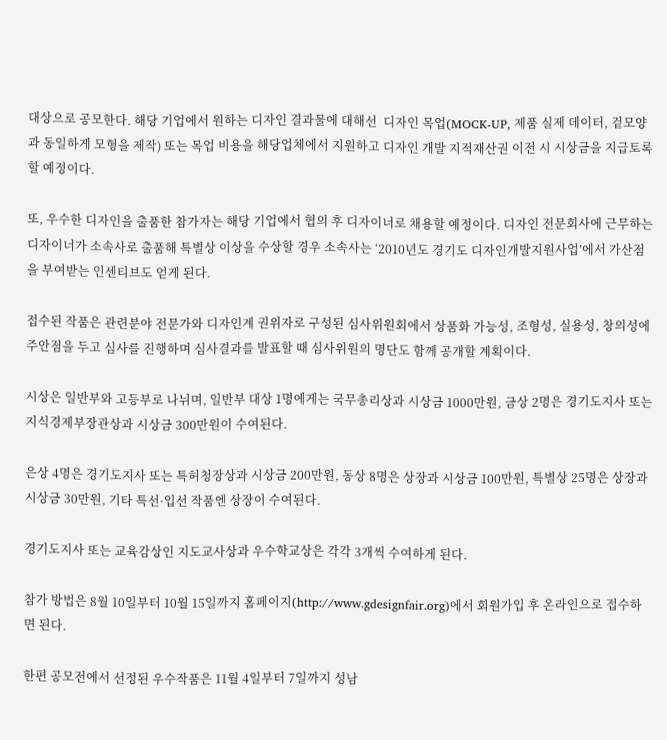대상으로 공모한다. 해당 기업에서 원하는 디자인 결과물에 대해선  디자인 목업(MOCK-UP, 제품 실제 데이터, 겉모양과 동일하게 모형을 제작) 또는 목업 비용을 해당업체에서 지원하고 디자인 개발 지적재산권 이전 시 시상금을 지급토록 할 예정이다.

또, 우수한 디자인을 출품한 참가자는 해당 기업에서 협의 후 디자이너로 채용할 예정이다. 디자인 전문회사에 근무하는 디자이너가 소속사로 출품해 특별상 이상을 수상할 경우 소속사는 ‘2010년도 경기도 디자인개발지원사업’에서 가산점을 부여받는 인센티브도 얻게 된다.

접수된 작품은 관련분야 전문가와 디자인계 권위자로 구성된 심사위원회에서 상품화 가능성, 조형성, 실용성, 창의성에 주안점을 두고 심사를 진행하며 심사결과를 발표할 때 심사위원의 명단도 함께 공개할 계획이다.

시상은 일반부와 고등부로 나뉘며, 일반부 대상 1명에게는 국무총리상과 시상금 1000만원, 금상 2명은 경기도지사 또는 지식경제부장관상과 시상금 300만원이 수여된다.

은상 4명은 경기도지사 또는 특허청장상과 시상금 200만원, 동상 8명은 상장과 시상금 100만원, 특별상 25명은 상장과 시상금 30만원, 기타 특선·입선 작품엔 상장이 수여된다.

경기도지사 또는 교육감상인 지도교사상과 우수학교상은 각각 3개씩 수여하게 된다.

참가 방법은 8월 10일부터 10월 15일까지 홈페이지(http://www.gdesignfair.org)에서 회원가입 후 온라인으로 접수하면 된다.

한편 공모전에서 선정된 우수작품은 11월 4일부터 7일까지 성남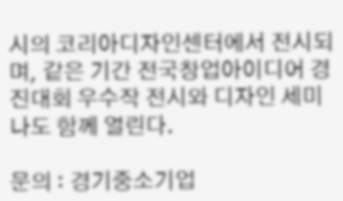시의 코리아디자인센터에서 전시되며, 같은 기간 전국창업아이디어 경진대회 우수작 전시와 디자인 세미나도 함께 열린다.

문의 : 경기중소기업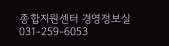종합지원센터 경영정보실 031-259-6053